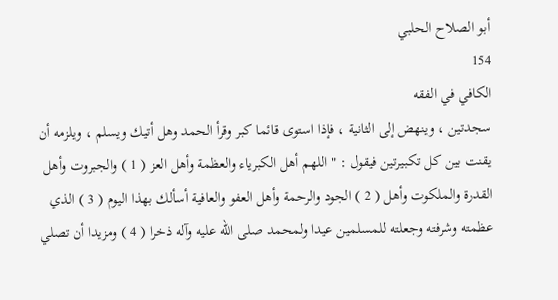أبو الصلاح الحلبي
154
الكافي في الفقه
سجدتين ، وينهض إلى الثانية ، فإذا استوى قائما كبر وقرأ الحمد وهل أتيك ويسلم ، ويلزمه أن يقنت بين كل تكبيرتين فيقول : " اللهم أهل الكبرياء والعظمة وأهل العز ( 1 ) والجبروت وأهل القدرة والملكوت وأهل ( 2 ) الجود والرحمة وأهل العفو والعافية أسألك بهذا اليوم ( 3 ) الذي عظمته وشرفته وجعلته للمسلمين عيدا ولمحمد صلى الله عليه وآله ذخرا ( 4 ) ومزيدا أن تصلي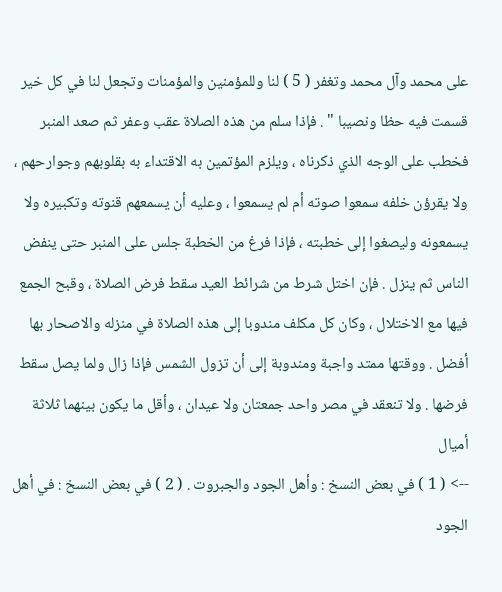على محمد وآل محمد وتغفر ( 5 ) لنا وللمؤمنين والمؤمنات وتجعل لنا في كل خير قسمت فيه حظا ونصيبا " . فإذا سلم من هذه الصلاة عقب وعفر ثم صعد المنبر فخطب على الوجه الذي ذكرناه ، ويلزم المؤتمين به الاقتداء به بقلوبهم وجوارحهم ، ولا يقرؤن خلفه سمعوا صوته أم لم يسمعوا ، وعليه أن يسمعهم قنوته وتكبيره ولا يسمعونه وليصغوا إلى خطبته ، فإذا فرغ من الخطبة جلس على المنبر حتى ينفض الناس ثم ينزل . فإن اختل شرط من شرائط العيد سقط فرض الصلاة ، وقبح الجمع فيها مع الاختلال ، وكان كل مكلف مندوبا إلى هذه الصلاة في منزله والاصحار بها أفضل . ووقتها ممتد واجبة ومندوبة إلى أن تزول الشمس فإذا زال ولما يصل سقط فرضها . ولا تنعقد في مصر واحد جمعتان ولا عيدان ، وأقل ما يكون بينهما ثلاثة أميال
--> ( 1 ) في بعض النسخ : وأهل الجود والجبروت . ( 2 ) في بعض النسخ : في أهل الجود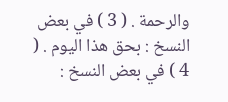والرحمة . ( 3 ) في بعض النسخ : بحق هذا اليوم . ( 4 ) في بعض النسخ :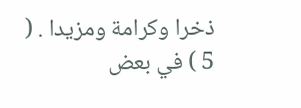ذخرا وكرامة ومزيدا . ( 5 ) في بعض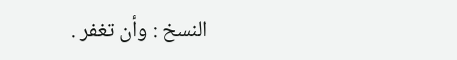النسخ : وأن تغفر .